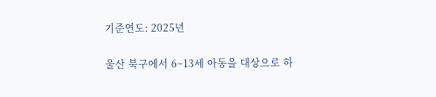기준연도: 2025년

울산 북구에서 6~13세 아동을 대상으로 하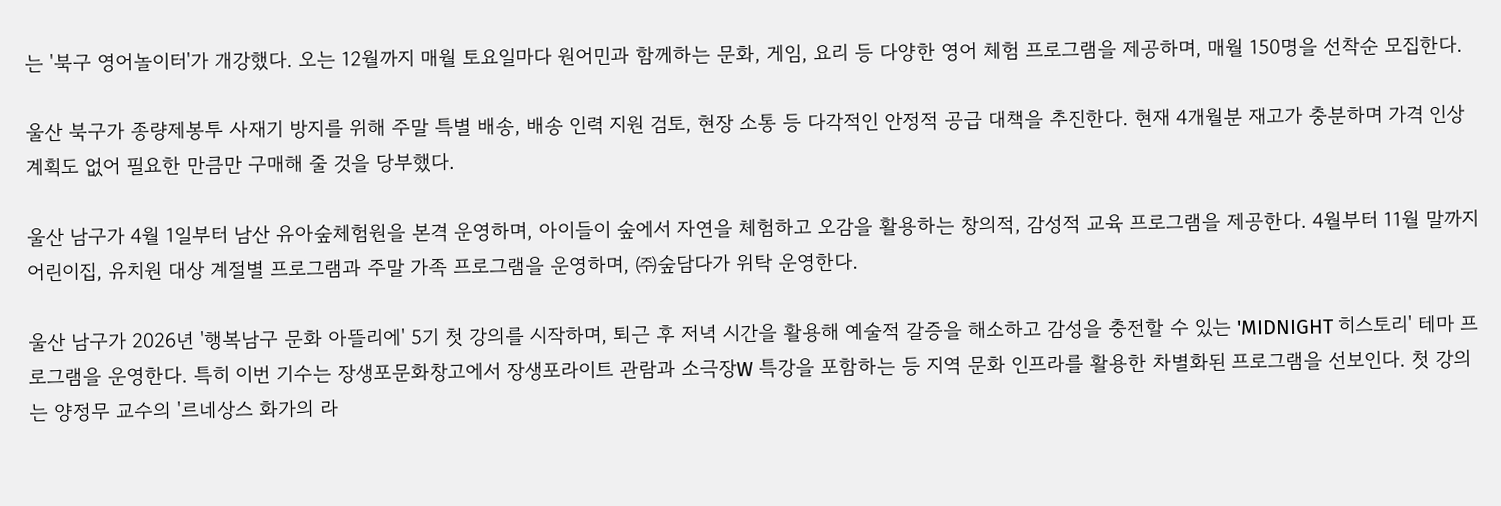는 '북구 영어놀이터'가 개강했다. 오는 12월까지 매월 토요일마다 원어민과 함께하는 문화, 게임, 요리 등 다양한 영어 체험 프로그램을 제공하며, 매월 150명을 선착순 모집한다.

울산 북구가 종량제봉투 사재기 방지를 위해 주말 특별 배송, 배송 인력 지원 검토, 현장 소통 등 다각적인 안정적 공급 대책을 추진한다. 현재 4개월분 재고가 충분하며 가격 인상 계획도 없어 필요한 만큼만 구매해 줄 것을 당부했다.

울산 남구가 4월 1일부터 남산 유아숲체험원을 본격 운영하며, 아이들이 숲에서 자연을 체험하고 오감을 활용하는 창의적, 감성적 교육 프로그램을 제공한다. 4월부터 11월 말까지 어린이집, 유치원 대상 계절별 프로그램과 주말 가족 프로그램을 운영하며, ㈜숲담다가 위탁 운영한다.

울산 남구가 2026년 '행복남구 문화 아뜰리에' 5기 첫 강의를 시작하며, 퇴근 후 저녁 시간을 활용해 예술적 갈증을 해소하고 감성을 충전할 수 있는 'MIDNIGHT 히스토리' 테마 프로그램을 운영한다. 특히 이번 기수는 장생포문화창고에서 장생포라이트 관람과 소극장W 특강을 포함하는 등 지역 문화 인프라를 활용한 차별화된 프로그램을 선보인다. 첫 강의는 양정무 교수의 '르네상스 화가의 라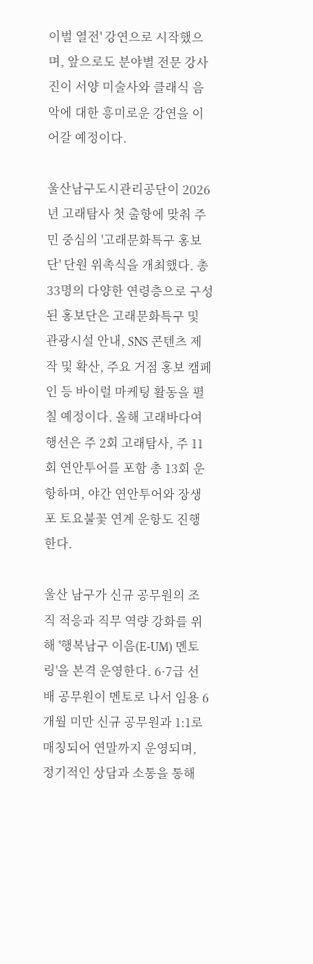이벌 열전' 강연으로 시작했으며, 앞으로도 분야별 전문 강사진이 서양 미술사와 클래식 음악에 대한 흥미로운 강연을 이어갈 예정이다.

울산남구도시관리공단이 2026년 고래탐사 첫 출항에 맞춰 주민 중심의 '고래문화특구 홍보단' 단원 위촉식을 개최했다. 총 33명의 다양한 연령층으로 구성된 홍보단은 고래문화특구 및 관광시설 안내, SNS 콘텐츠 제작 및 확산, 주요 거점 홍보 캠페인 등 바이럴 마케팅 활동을 펼칠 예정이다. 올해 고래바다여행선은 주 2회 고래탐사, 주 11회 연안투어를 포함 총 13회 운항하며, 야간 연안투어와 장생포 토요불꽃 연계 운항도 진행한다.

울산 남구가 신규 공무원의 조직 적응과 직무 역량 강화를 위해 '행복남구 이음(E-UM) 멘토링'을 본격 운영한다. 6·7급 선배 공무원이 멘토로 나서 임용 6개월 미만 신규 공무원과 1:1로 매칭되어 연말까지 운영되며, 정기적인 상담과 소통을 통해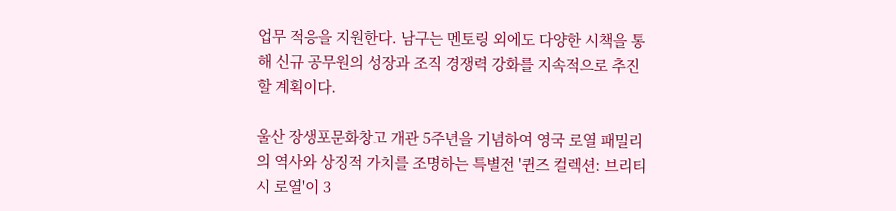업무 적응을 지원한다. 남구는 멘토링 외에도 다양한 시책을 통해 신규 공무원의 성장과 조직 경쟁력 강화를 지속적으로 추진할 계획이다.

울산 장생포문화창고 개관 5주년을 기념하여 영국 로열 패밀리의 역사와 상징적 가치를 조명하는 특별전 '퀸즈 컬렉션: 브리티시 로열'이 3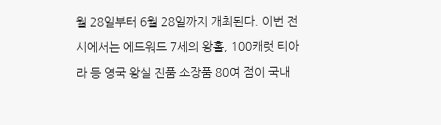월 28일부터 6월 28일까지 개최된다. 이번 전시에서는 에드워드 7세의 왕홀, 100캐럿 티아라 등 영국 왕실 진품 소장품 80여 점이 국내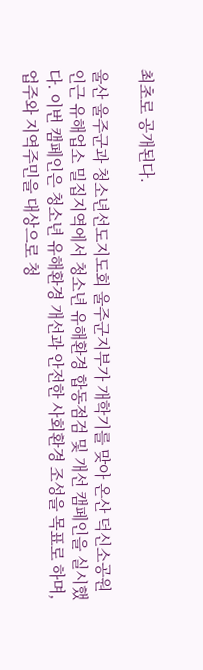최초로 공개된다.

울산 울주군과 청소년선도지도회 울주군지부가 개학기를 맞아 온산 덕신소공원 인근 유해업소 밀집지역에서 청소년 유해환경 합동점검 및 개선 캠페인을 실시했다. 이번 캠페인은 청소년 유해환경 개선과 안전한 사회환경 조성을 목표로 하며, 업주와 지역주민을 대상으로 청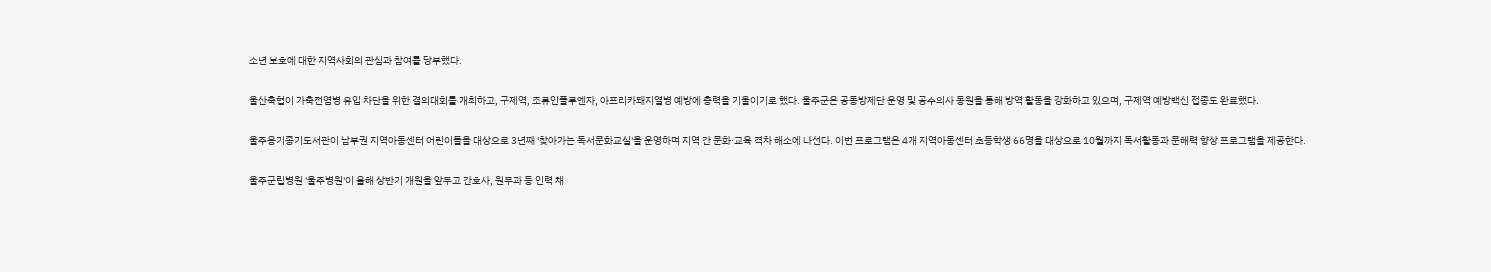소년 보호에 대한 지역사회의 관심과 참여를 당부했다.

울산축협이 가축전염병 유입 차단을 위한 결의대회를 개최하고, 구제역, 조류인플루엔자, 아프리카돼지열병 예방에 총력을 기울이기로 했다. 울주군은 공동방제단 운영 및 공수의사 동원을 통해 방역 활동을 강화하고 있으며, 구제역 예방백신 접종도 완료했다.

울주옹기종기도서관이 남부권 지역아동센터 어린이들을 대상으로 3년째 '찾아가는 독서문화교실'을 운영하며 지역 간 문화·교육 격차 해소에 나선다. 이번 프로그램은 4개 지역아동센터 초등학생 66명을 대상으로 10월까지 독서활동과 문해력 향상 프로그램을 제공한다.

울주군립병원 '울주병원'이 올해 상반기 개원을 앞두고 간호사, 원무과 등 인력 채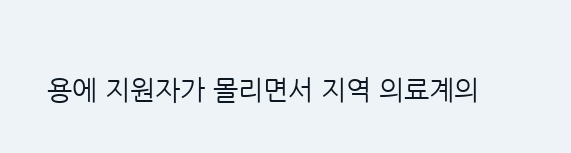용에 지원자가 몰리면서 지역 의료계의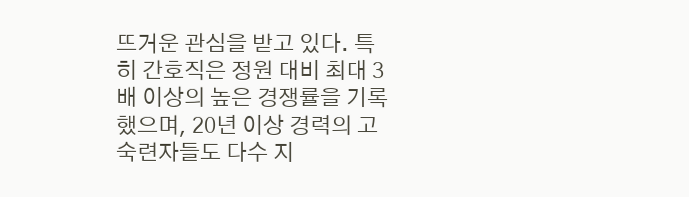뜨거운 관심을 받고 있다. 특히 간호직은 정원 대비 최대 3배 이상의 높은 경쟁률을 기록했으며, 20년 이상 경력의 고숙련자들도 다수 지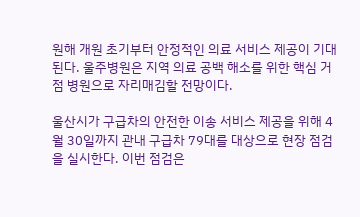원해 개원 초기부터 안정적인 의료 서비스 제공이 기대된다. 울주병원은 지역 의료 공백 해소를 위한 핵심 거점 병원으로 자리매김할 전망이다.

울산시가 구급차의 안전한 이송 서비스 제공을 위해 4월 30일까지 관내 구급차 79대를 대상으로 현장 점검을 실시한다. 이번 점검은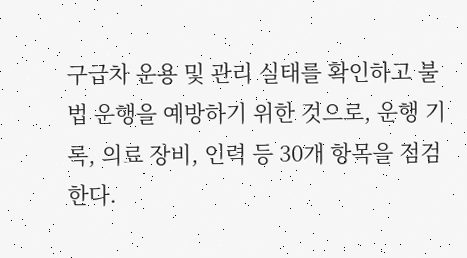구급차 운용 및 관리 실태를 확인하고 불법 운행을 예방하기 위한 것으로, 운행 기록, 의료 장비, 인력 등 30개 항목을 점검한다.